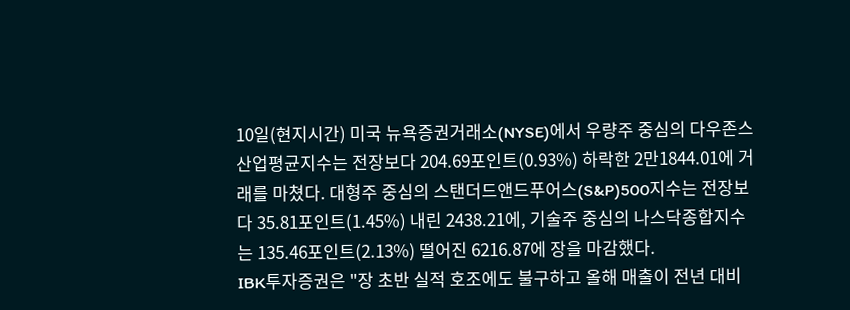10일(현지시간) 미국 뉴욕증권거래소(NYSE)에서 우량주 중심의 다우존스산업평균지수는 전장보다 204.69포인트(0.93%) 하락한 2만1844.01에 거래를 마쳤다. 대형주 중심의 스탠더드앤드푸어스(S&P)500지수는 전장보다 35.81포인트(1.45%) 내린 2438.21에, 기술주 중심의 나스닥종합지수는 135.46포인트(2.13%) 떨어진 6216.87에 장을 마감했다.
IBK투자증권은 "장 초반 실적 호조에도 불구하고 올해 매출이 전년 대비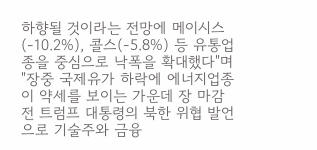하향될 것이라는 전망에 메이시스(-10.2%), 콜스(-5.8%) 등 유통업종을 중심으로 낙폭을 확대했다"며 "장중 국제유가 하락에 에너지업종이 약세를 보이는 가운데 장 마감 전 트럼프 대통령의 북한 위협 발언으로 기술주와 금융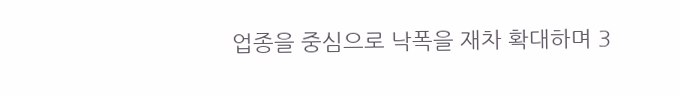업종을 중심으로 낙폭을 재차 확대하며 3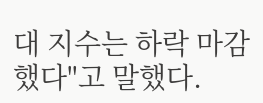대 지수는 하락 마감했다"고 말했다.